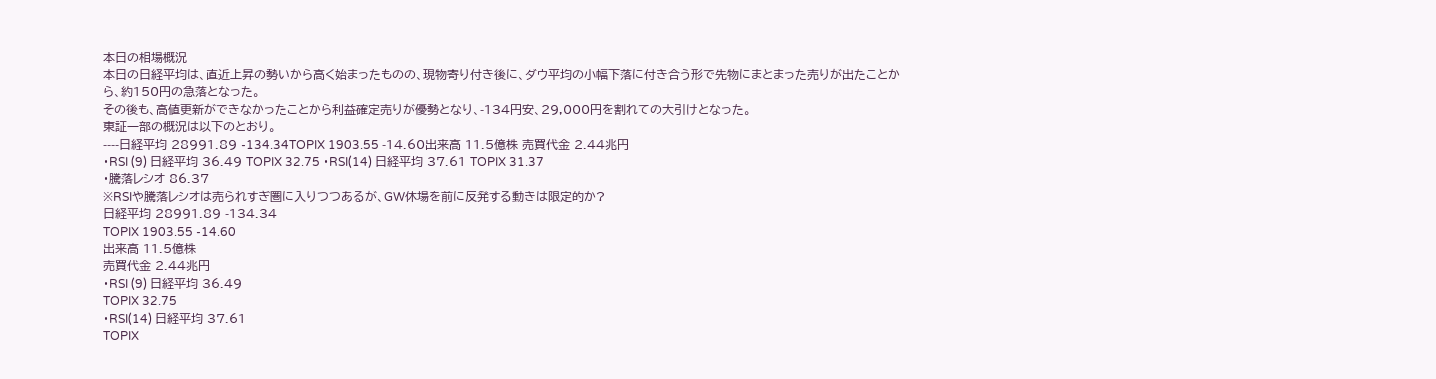本日の相場概況
本日の日経平均は、直近上昇の勢いから高く始まったものの、現物寄り付き後に、ダウ平均の小幅下落に付き合う形で先物にまとまった売りが出たことから、約150円の急落となった。
その後も、高値更新ができなかったことから利益確定売りが優勢となり、-134円安、29,000円を割れての大引けとなった。
東証一部の概況は以下のとおり。
----日経平均 28991.89 -134.34TOPIX 1903.55 -14.60出来高 11.5億株 売買代金 2.44兆円
・RSI (9) 日経平均 36.49 TOPIX 32.75 ・RSI(14) 日経平均 37.61 TOPIX 31.37
・騰落レシオ 86.37
※RSIや騰落レシオは売られすぎ圏に入りつつあるが、GW休場を前に反発する動きは限定的か?
日経平均 28991.89 -134.34
TOPIX 1903.55 -14.60
出来高 11.5億株
売買代金 2.44兆円
・RSI (9) 日経平均 36.49
TOPIX 32.75
・RSI(14) 日経平均 37.61
TOPIX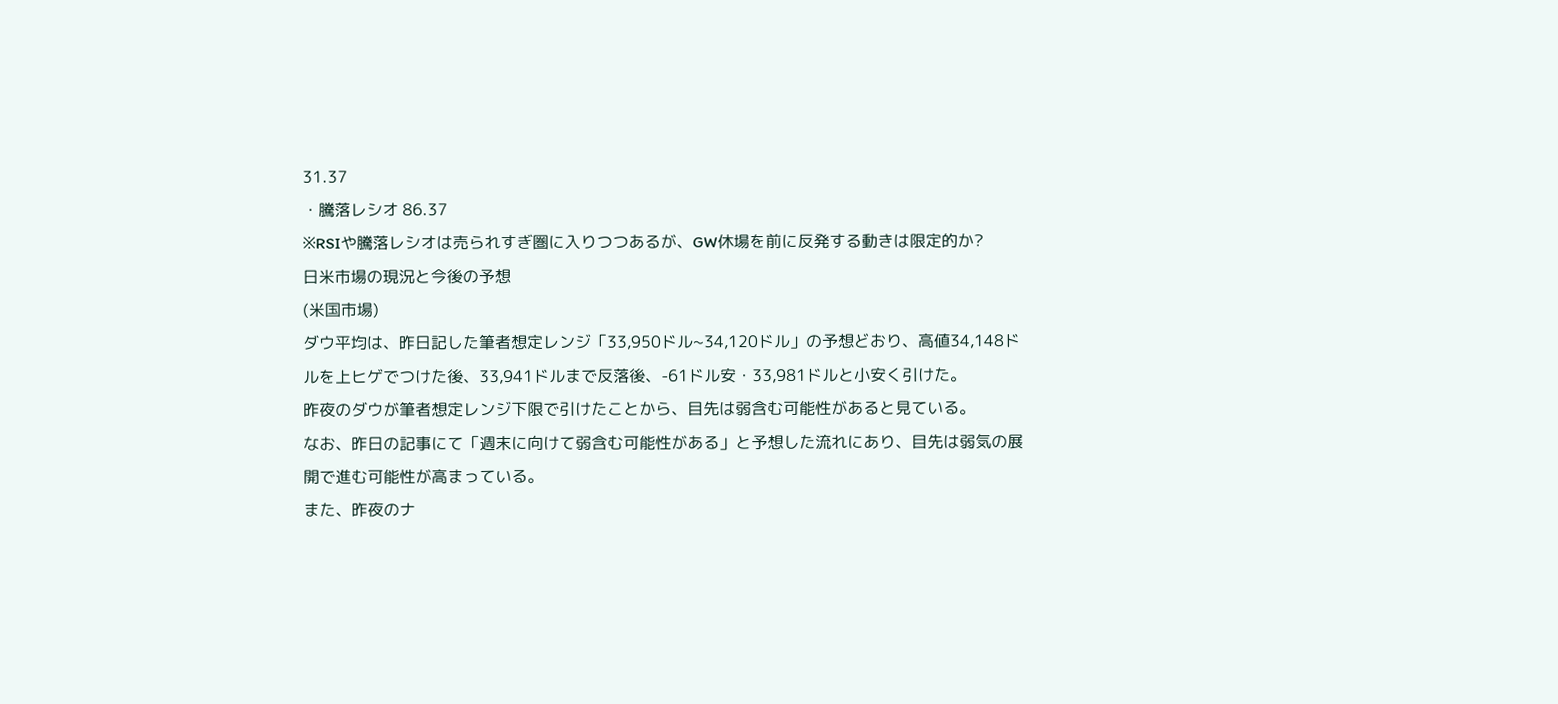31.37
・騰落レシオ 86.37
※RSIや騰落レシオは売られすぎ圏に入りつつあるが、GW休場を前に反発する動きは限定的か?
日米市場の現況と今後の予想
(米国市場)
ダウ平均は、昨日記した筆者想定レンジ「33,950ドル~34,120ドル」の予想どおり、高値34,148ドルを上ヒゲでつけた後、33,941ドルまで反落後、-61ドル安・33,981ドルと小安く引けた。
昨夜のダウが筆者想定レンジ下限で引けたことから、目先は弱含む可能性があると見ている。
なお、昨日の記事にて「週末に向けて弱含む可能性がある」と予想した流れにあり、目先は弱気の展開で進む可能性が高まっている。
また、昨夜のナ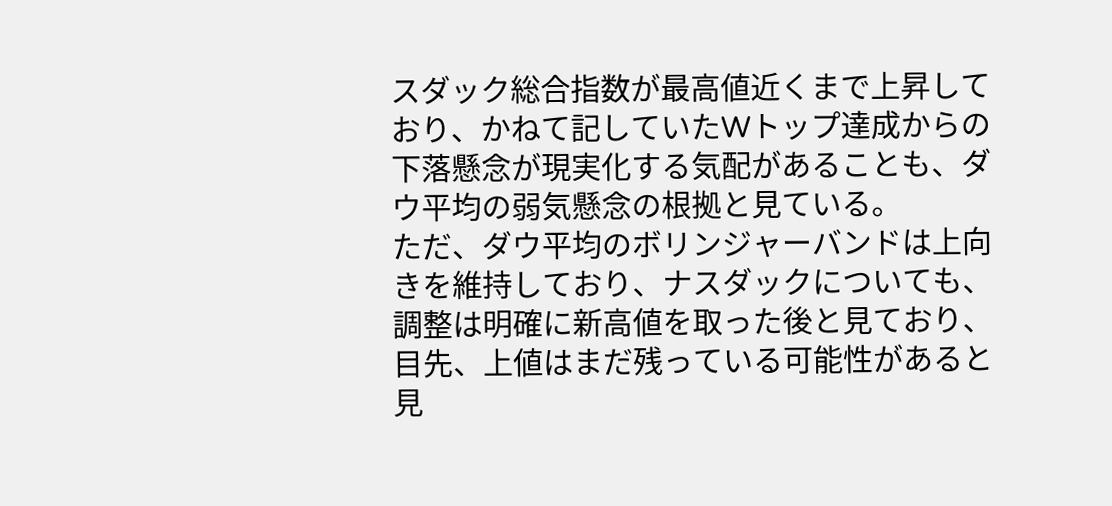スダック総合指数が最高値近くまで上昇しており、かねて記していたWトップ達成からの下落懸念が現実化する気配があることも、ダウ平均の弱気懸念の根拠と見ている。
ただ、ダウ平均のボリンジャーバンドは上向きを維持しており、ナスダックについても、調整は明確に新高値を取った後と見ており、目先、上値はまだ残っている可能性があると見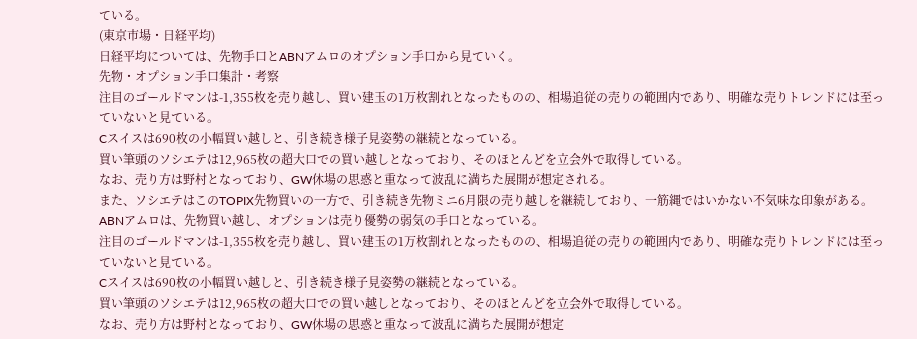ている。
(東京市場・日経平均)
日経平均については、先物手口とABNアムロのオプション手口から見ていく。
先物・オプション手口集計・考察
注目のゴールドマンは-1,355枚を売り越し、買い建玉の1万枚割れとなったものの、相場追従の売りの範囲内であり、明確な売りトレンドには至っていないと見ている。
Cスイスは690枚の小幅買い越しと、引き続き様子見姿勢の継続となっている。
買い筆頭のソシエテは12,965枚の超大口での買い越しとなっており、そのほとんどを立会外で取得している。
なお、売り方は野村となっており、GW休場の思惑と重なって波乱に満ちた展開が想定される。
また、ソシエテはこのTOPIX先物買いの一方で、引き続き先物ミニ6月限の売り越しを継続しており、一筋縄ではいかない不気味な印象がある。
ABNアムロは、先物買い越し、オプションは売り優勢の弱気の手口となっている。
注目のゴールドマンは-1,355枚を売り越し、買い建玉の1万枚割れとなったものの、相場追従の売りの範囲内であり、明確な売りトレンドには至っていないと見ている。
Cスイスは690枚の小幅買い越しと、引き続き様子見姿勢の継続となっている。
買い筆頭のソシエテは12,965枚の超大口での買い越しとなっており、そのほとんどを立会外で取得している。
なお、売り方は野村となっており、GW休場の思惑と重なって波乱に満ちた展開が想定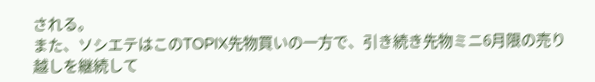される。
また、ソシエテはこのTOPIX先物買いの一方で、引き続き先物ミニ6月限の売り越しを継続して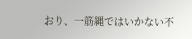おり、一筋縄ではいかない不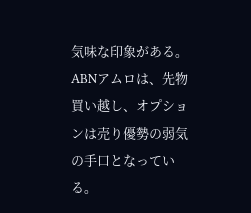気味な印象がある。
ABNアムロは、先物買い越し、オプションは売り優勢の弱気の手口となっている。